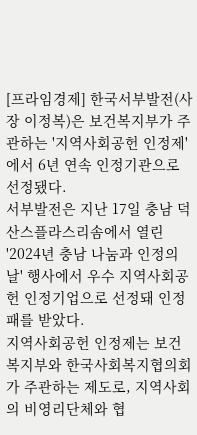[프라임경제] 한국서부발전(사장 이정복)은 보건복지부가 주관하는 '지역사회공헌 인정제'에서 6년 연속 인정기관으로 선정됐다.
서부발전은 지난 17일 충남 덕산스플라스리솜에서 열린 '2024년 충남 나눔과 인정의 날' 행사에서 우수 지역사회공헌 인정기업으로 선정돼 인정패를 받았다.
지역사회공헌 인정제는 보건복지부와 한국사회복지협의회가 주관하는 제도로, 지역사회의 비영리단체와 협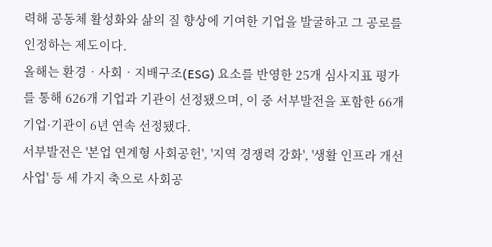력해 공동체 활성화와 삶의 질 향상에 기여한 기업을 발굴하고 그 공로를 인정하는 제도이다.
올해는 환경‧사회‧지배구조(ESG) 요소를 반영한 25개 심사지표 평가를 통해 626개 기업과 기관이 선정됐으며, 이 중 서부발전을 포함한 66개 기업·기관이 6년 연속 선정됐다.
서부발전은 '본업 연계형 사회공헌', '지역 경쟁력 강화', '생활 인프라 개선 사업' 등 세 가지 축으로 사회공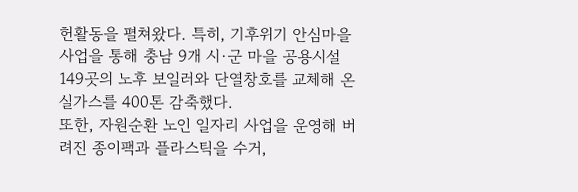헌활동을 펼쳐왔다. 특히, 기후위기 안심마을 사업을 통해 충남 9개 시·군 마을 공용시설 149곳의 노후 보일러와 단열창호를 교체해 온실가스를 400톤 감축했다.
또한, 자원순환 노인 일자리 사업을 운영해 버려진 종이팩과 플라스틱을 수거,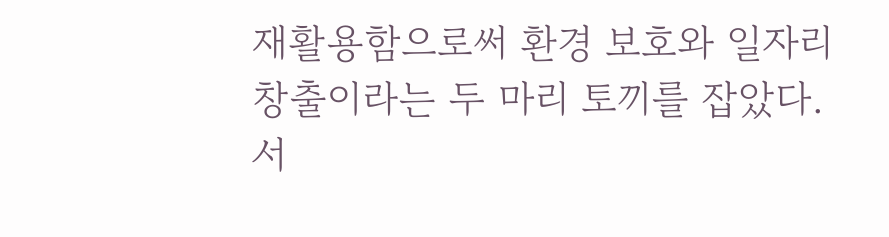재활용함으로써 환경 보호와 일자리 창출이라는 두 마리 토끼를 잡았다.
서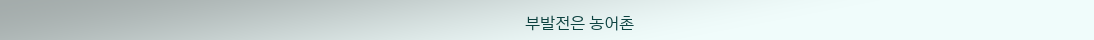부발전은 농어촌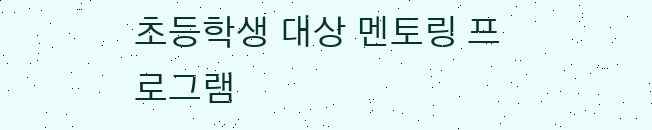초등학생 대상 멘토링 프로그램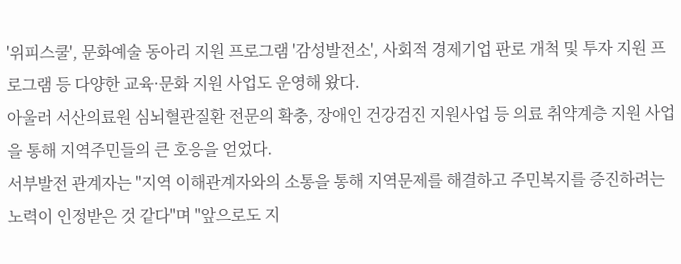'위피스쿨', 문화예술 동아리 지원 프로그램 '감성발전소', 사회적 경제기업 판로 개척 및 투자 지원 프로그램 등 다양한 교육·문화 지원 사업도 운영해 왔다.
아울러 서산의료원 심뇌혈관질환 전문의 확충, 장애인 건강검진 지원사업 등 의료 취약계층 지원 사업을 통해 지역주민들의 큰 호응을 얻었다.
서부발전 관계자는 "지역 이해관계자와의 소통을 통해 지역문제를 해결하고 주민복지를 증진하려는 노력이 인정받은 것 같다"며 "앞으로도 지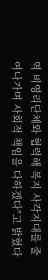역 비영리단체와 협력해 복지 사각지대를 줄여나가며 사회적 책임을 다하겠다"고 밝혔다